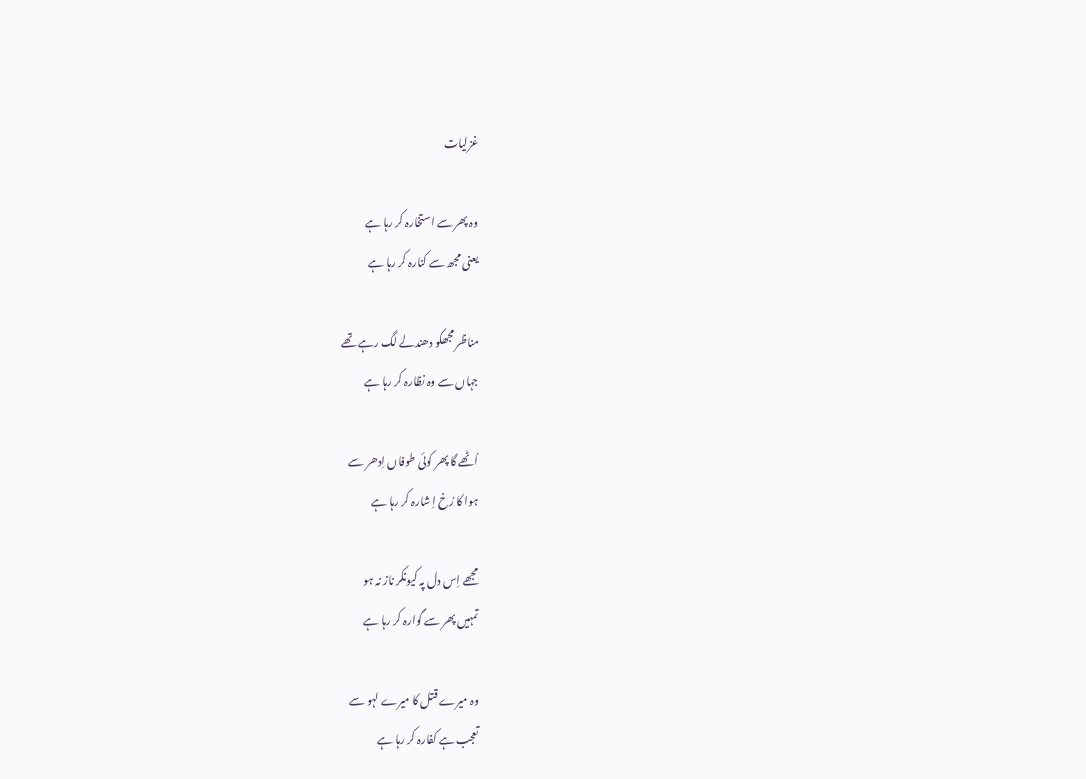غزلیات

وہ پھر سے استخارہ کر رہا ہے
یعنی مجھ سے کنارہ کر رہا ہے

مناظر مجھکو دھندلے لگ رہے تھے
جہاں سے وہ نظارہ کر رہا ہے

اُٹھے گا پھر کوئی طوفاں اِدھر سے
ہوا کا رُخ اِ شارہ کر رہا ہے

مجھے اِس دل پہ کیونکر ناز نہ ہو
تمہیں پھر سے گوارہ کر رہا ہے

وہ میرے قتل کا میرے لہو سے
تعجب ہے کفارہ کر رہا ہے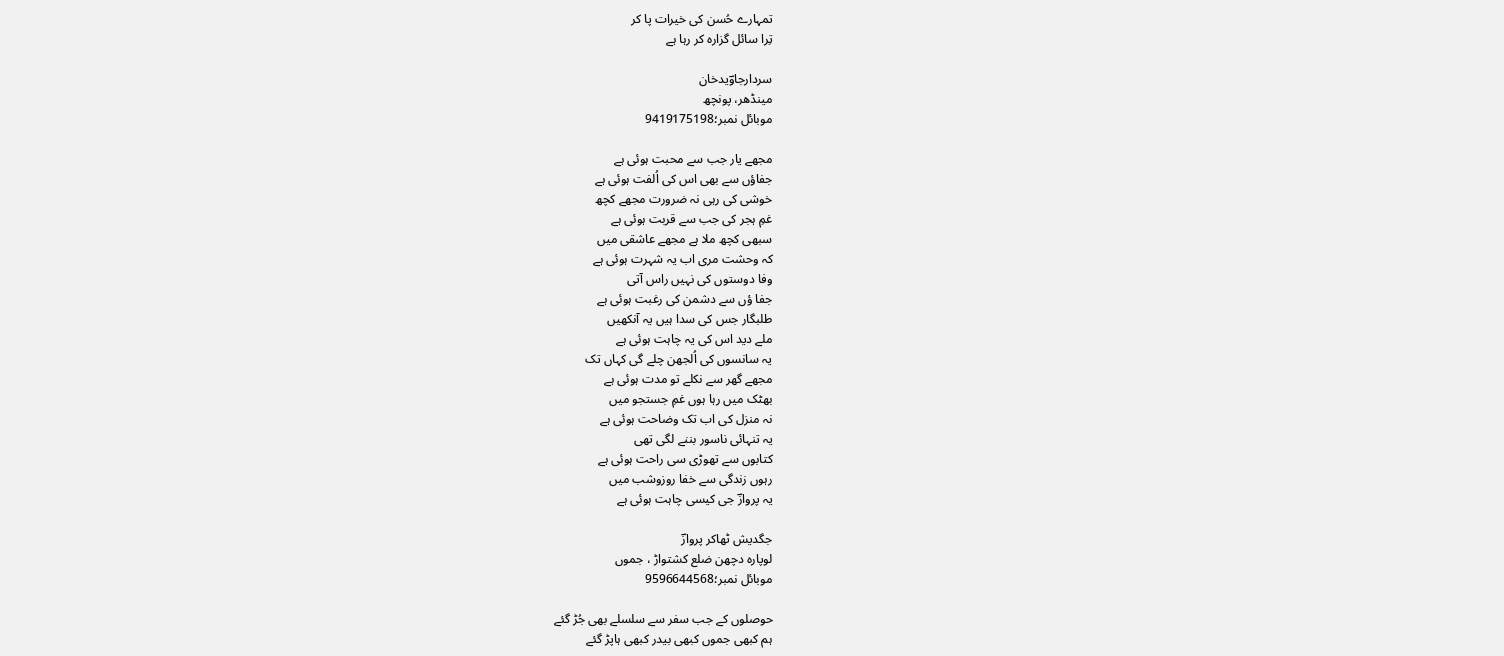تمہارے حُسن کی خیرات پا کر
تِرا سائل گزارہ کر رہا ہے

سردارجاوؔیدخان
مینڈھر، پونچھ
موبائل نمبر؛9419175198

مجھے یار جب سے محبت ہوئی ہے
جفاؤں سے بھی اس کی اُلفت ہوئی ہے
خوشی کی رہی نہ ضرورت مجھے کچھ
غمِ ہجر کی جب سے قربت ہوئی ہے
سبھی کچھ ملا ہے مجھے عاشقی میں
کہ وحشت مری اب یہ شہرت ہوئی ہے
وفا دوستوں کی نہیں راس آتی
جفا ؤں سے دشمن کی رغبت ہوئی ہے
طلبگار جس کی سدا ہیں یہ آنکھیں
ملے دید اس کی یہ چاہت ہوئی ہے
یہ سانسوں کی اُلجھن چلے گی کہاں تک
مجھے گھر سے نکلے تو مدت ہوئی ہے
بھٹک میں رہا ہوں غمِ جستجو میں
نہ منزل کی اب تک وضاحت ہوئی ہے
یہ تنہائی ناسور بننے لگی تھی
کتابوں سے تھوڑی سی راحت ہوئی ہے
رہوں زندگی سے خفا روزوشب میں
یہ پروازؔ جی کیسی چاہت ہوئی ہے

جگدیش ٹھاکر پروازؔ
لوپارہ دچھن ضلع کشتواڑ ، جموں
موبائل نمبر؛9596644568

حوصلوں کے جب سفر سے سلسلے بھی جُڑ گئے
ہم کبھی جموں کبھی بیدر کبھی ہاپڑ گئے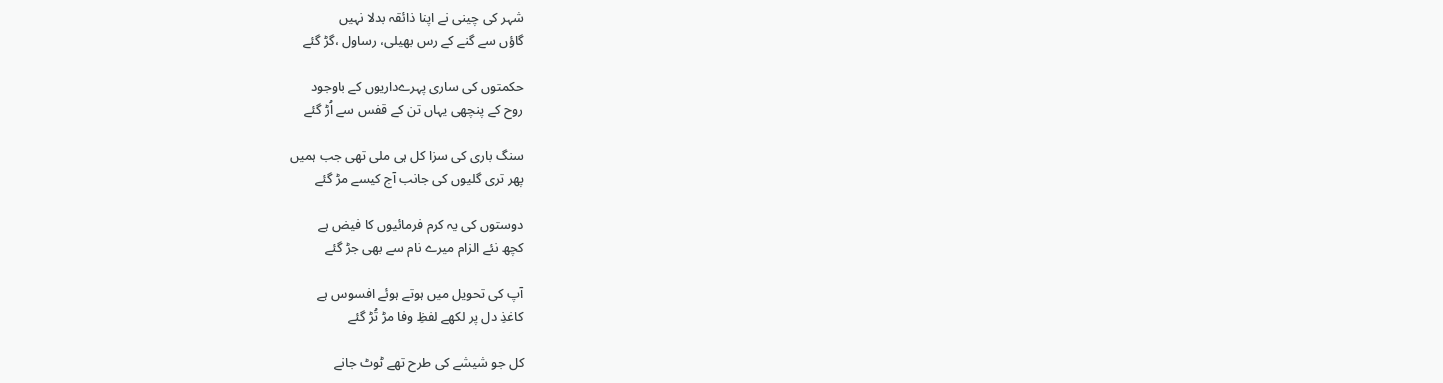شہر کی چینی نے اپنا ذائقہ بدلا نہیں
گاؤں سے گنے کے رس بھیلی، رساول ،گڑ گئے

حکمتوں کی ساری پہرےداریوں کے باوجود
روح کے پنچھی یہاں تن کے قفس سے اُڑ گئے

سنگ باری کی سزا کل ہی ملی تھی جب ہمیں
پھر تری گلیوں کی جانب آج کیسے مڑ گئے

دوستوں کی یہ کرم فرمائیوں کا فیض ہے
کچھ نئے الزام میرے نام سے بھی جڑ گئے

آپ کی تحویل میں ہوتے ہوئے افسوس ہے
کاغذِ دل پر لکھے لفظِ وفا مڑ تُڑ گئے

کل جو شیشے کی طرح تھے ٹوٹ جانے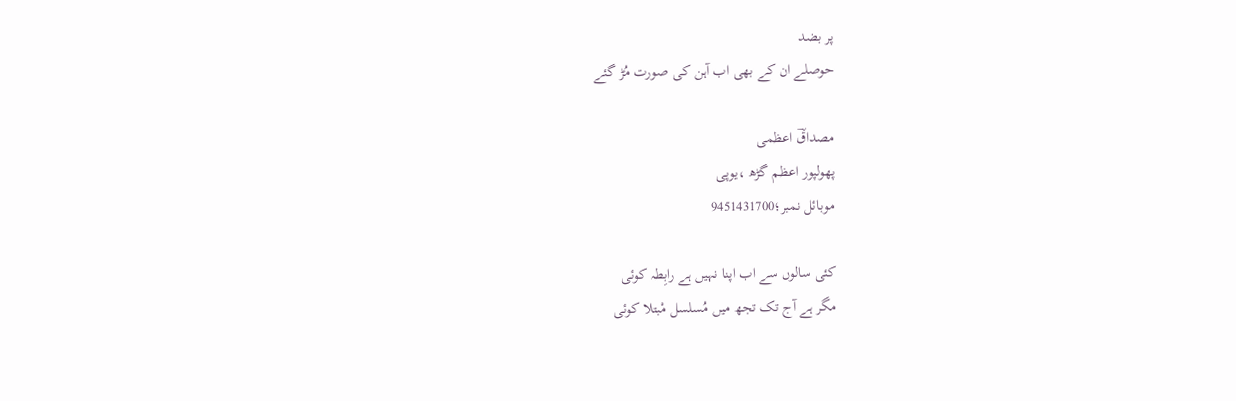پر بضد
حوصلے ان کے بھی اب آہن کی صورت مُڑ گئے

مصداقؔ اعظمی
پھولپور اعظم گڑھ ،یوپی
موبائل نمبر؛9451431700

کئی سالوں سے اب اپنا نہیں ہے رابِطہ کوئی
مگر ہے آج تک تجھ میں مُسلسل مْبتلا کوئی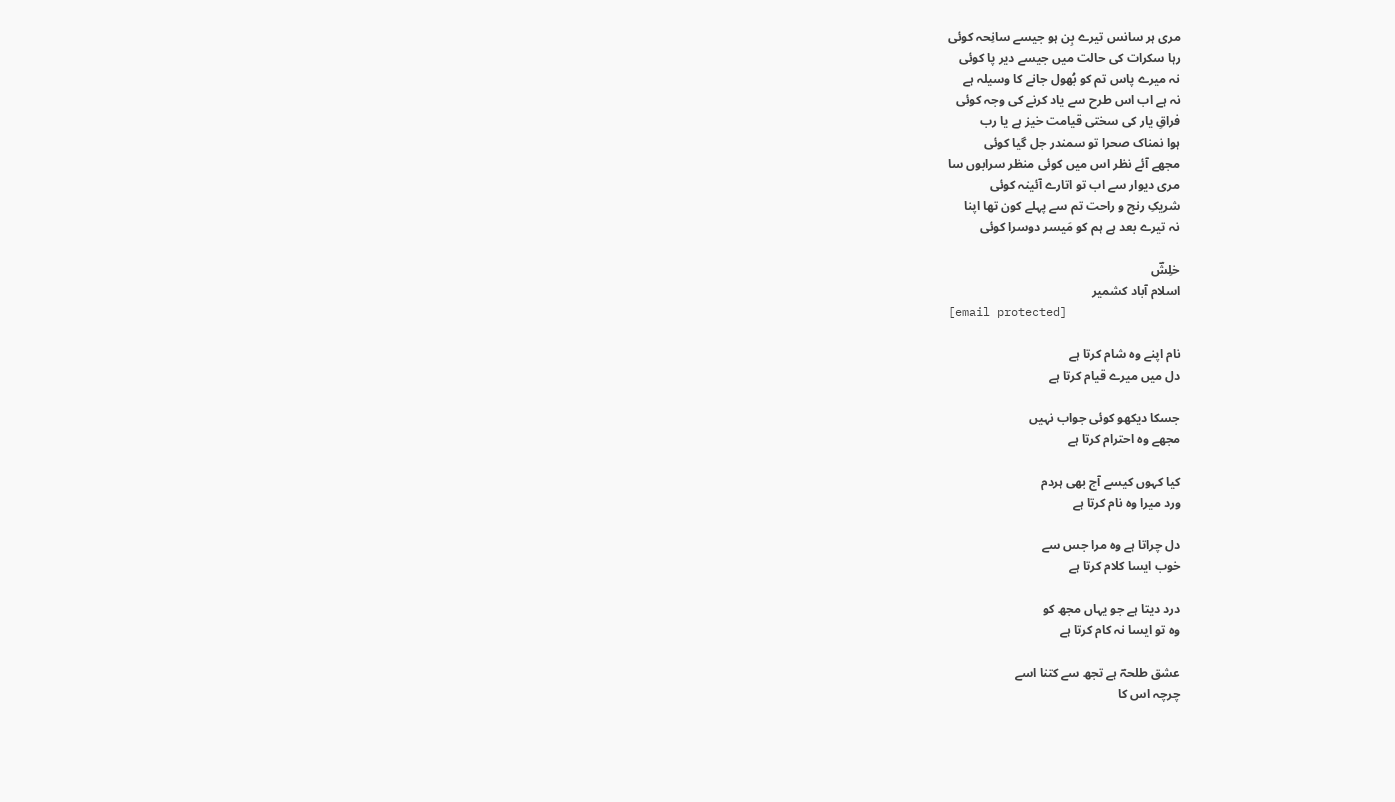مری ہر سانس تیرے بِن ہو جیسے سانِحہ کوئی
رہا سکرات کی حالت میں جیسے دیر پا کوئی
نہ میرے پاس تم کو بُھول جانے کا وسیلہ ہے
نہ ہے اب اس طرح سے یاد کرنے کی وجہ کوئی
فراقِ یار کی سختی قیامت خیز ہے یا رب
ہوا نمناک صحرا تو سمندر جل گیا کوئی
مجھے آئے نظر اس میں کوئی منظر سرابوں سا
مری دیوار سے اب تو اتارے آئینہ کوئی
شریکِ رنج و راحت تم سے پہلے کون تھا اپنا
نہ تیرے بعد ہے ہم کو مَیسر دوسرا کوئی

خلِشؔ
اسلام آباد کشمیر
[email protected]

نام اپنے وہ شام کرتا ہے
دل میں میرے قیام کرتا ہے

جسکا دیکھو کوئی جواب نہیں
مجھے وہ احترام کرتا ہے

کیا کہوں کیسے آج بھی ہردم
ورد میرا وہ نام کرتا ہے

دل چراتا ہے وہ مرا جس سے
خوب ایسا کلام کرتا ہے

درد دیتا ہے جو یہاں مجھ کو
وہ تو ایسا نہ کام کرتا ہے

عشق طلحہؔ ہے تجھ سے کتنا اسے
چرچہ اس کا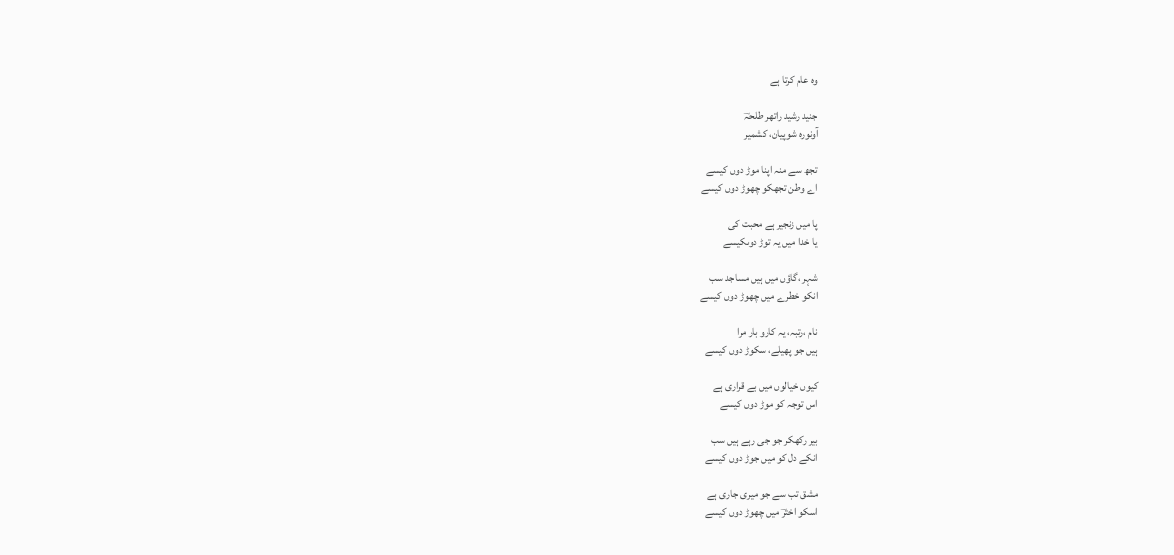وہ عام کرتا ہے

جنید رشید راتھر طلحہؔ
آونورہ شوپیان، کشمیر

تجھ سے منہ اپنا موڑ دوں کیسے
اے وطن تجھکو چھوڑ دوں کیسے

پا میں زنجیر ہے محبت کی
یا خدا میں یہ توڑ دوںکیسے

شہر ،گاؤں میں ہیں مساجد سب
انکو خطرے میں چھوڑ دوں کیسے

نام ،رتبہ، یہ کارو بار مرا
ہیں جو پھیلے، سکوڑ دوں کیسے

کیوں خیالوں میں بے قراری ہے
اس توجہ کو موڑ دوں کیسے

بیر رکھکر جو جی رہے ہیں سب
انکے دل کو میں جوڑ دوں کیسے

مشق تب سے جو میری جاری ہے
اسکو اخترؔ میں چھوڑ دوں کیسے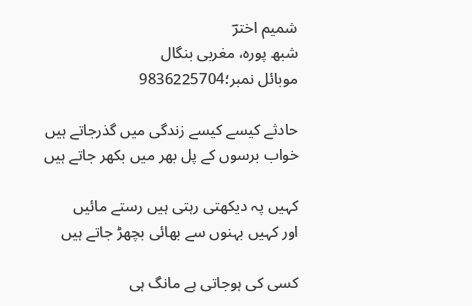شمیم اخترؔ
شبھ پورہ، مغربی بنگال
موبائل نمبر؛9836225704

حادثے کیسے کیسے زندگی میں گذرجاتے ہیں
خواب برسوں کے پل بھر میں بکھر جاتے ہیں

کہیں پہ دیکھتی رہتی ہیں رستے مائیں
اور کہیں بہنوں سے بھائی بچھڑ جاتے ہیں

کسی کی ہوجاتی ہے مانگ ہی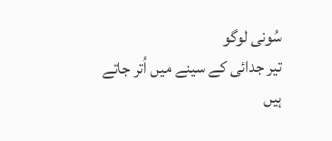سُونی لوگو
تیر جدائی کے سینے میں اُتر جاتے ہیں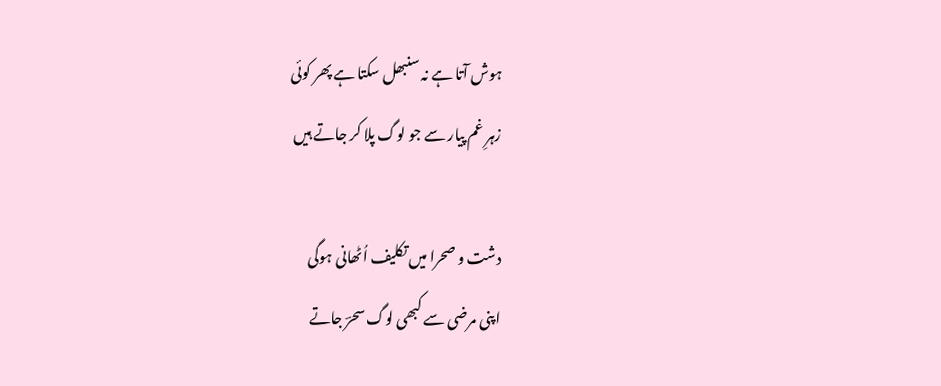ہوش آتا ہے نہ سنبھل سکتا ہے پھر کوئی
زہرِ غم پیار سے جو لوگ پلا کر جاتے ہیں

دشت و صحرا میں تکلیف اُٹھانی ہوگی
اپنی مرضی سے کبھی لوگ سحرؔ جاتے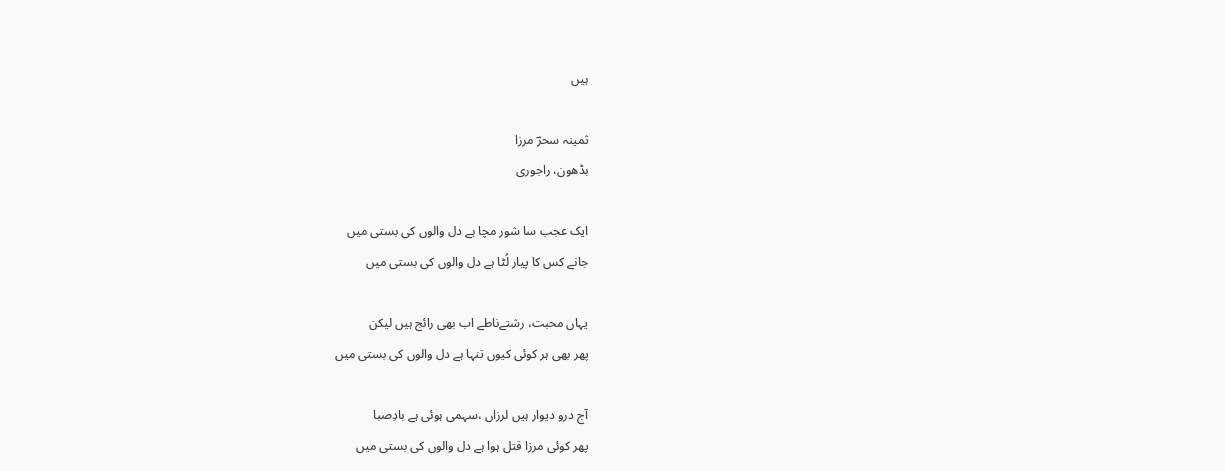ہیں

ثمینہ سحرؔ مرزا
بڈھون، راجوری

ایک عجب سا شور مچا ہے دل والوں کی بستی میں
جانے کس کا پیار لُٹا ہے دل والوں کی بستی میں

یہاں محبت، رشتےناطے اب بھی رائج ہیں لیکن
پھر بھی ہر کوئی کیوں تنہا ہے دل والوں کی بستی میں

آج درو دیوار ہیں لرزاں ،سہمی ہوئی ہے بادِصبا
پھر کوئی مرزا قتل ہوا ہے دل والوں کی بستی میں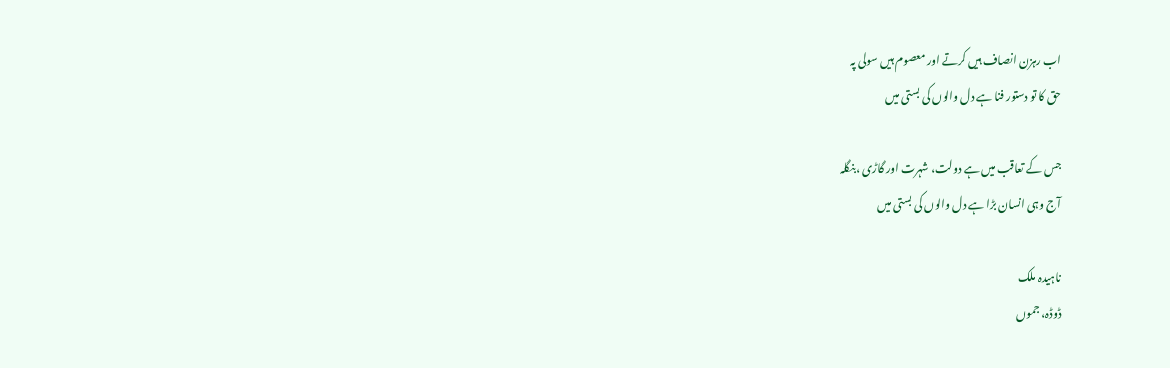اب رہزن انصاف ہیں کرتے اور معصوم ہیں سولی پہ
حق کا تو دستور فنا ہے دل والوں کی بستی میں

جس کے تعاقب میں ہے دولت، شہرت اور گاڑی ،بنگلہ
آج وہی انسان بڑا ہے دل والوں کی بستی میں

ناہیدہ ملک
ڈوڈہ، جموں